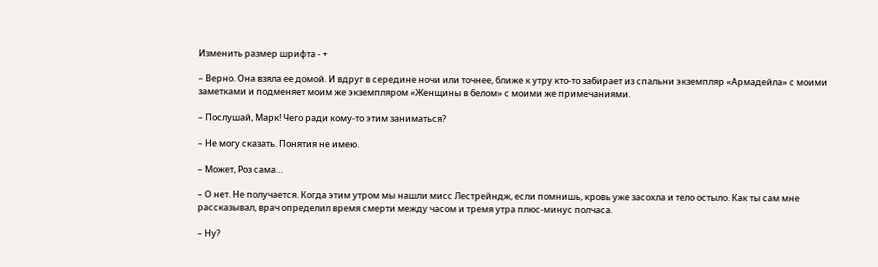Изменить размер шрифта - +

– Верно. Она взяла ее домой. И вдруг в середине ночи или точнее, ближе к утру кто-то забирает из спальни экземпляр «Армадейла» с моими заметками и подменяет моим же экземпляром «Женщины в белом» с моими же примечаниями.

– Послушай, Марк! Чего ради кому-то этим заниматься?

– Не могу сказать. Понятия не имею.

– Может, Роз сама…

– О нет. Не получается. Когда этим утром мы нашли мисс Лестрейндж, если помнишь, кровь уже засохла и тело остыло. Как ты сам мне рассказывал, врач определил время смерти между часом и тремя утра плюс-минус полчаса.

– Ну?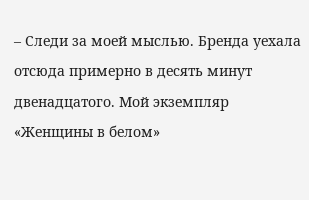– Следи за моей мыслью. Бренда уехала отсюда примерно в десять минут двенадцатого. Мой экземпляр «Женщины в белом»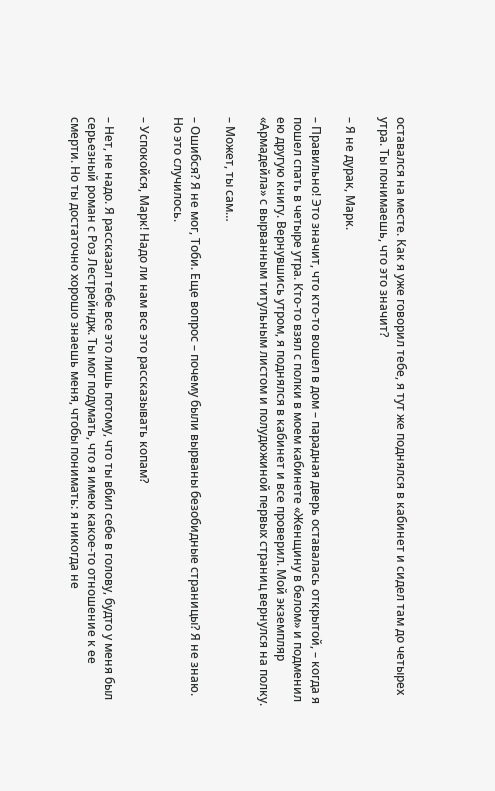оставался на месте. Как я уже говорил тебе, я тут же поднялся в кабинет и сидел там до четырех утра. Ты понимаешь, что это значит?

– Я не дурак, Марк.

– Правильно! Это значит, что кто-то вошел в дом – парадная дверь оставалась открытой, – когда я пошел спать в четыре утра. Кто-то взял с полки в моем кабинете «Женщину в белом» и подменил ею другую книгу. Вернувшись утром, я поднялся в кабинет и все проверил. Мой экземпляр «Армадейла» с вырванным титульным листом и полудюжиной первых страниц вернулся на полку.

– Может, ты сам…

– Ошибся? Я не мог, Тоби. Еще вопрос – почему были вырваны безобидные страницы? Я не знаю. Но это случилось.

– Успокойся, Марк! Надо ли нам все это рассказывать копам?

– Нет, не надо. Я рассказал тебе все это лишь потому, что ты вбил себе в голову, будто у меня был серьезный роман с Роз Лестрейндж. Ты мог подумать, что я имею какое-то отношение к ее смерти. Но ты достаточно хорошо знаешь меня, чтобы понимать: я никогда не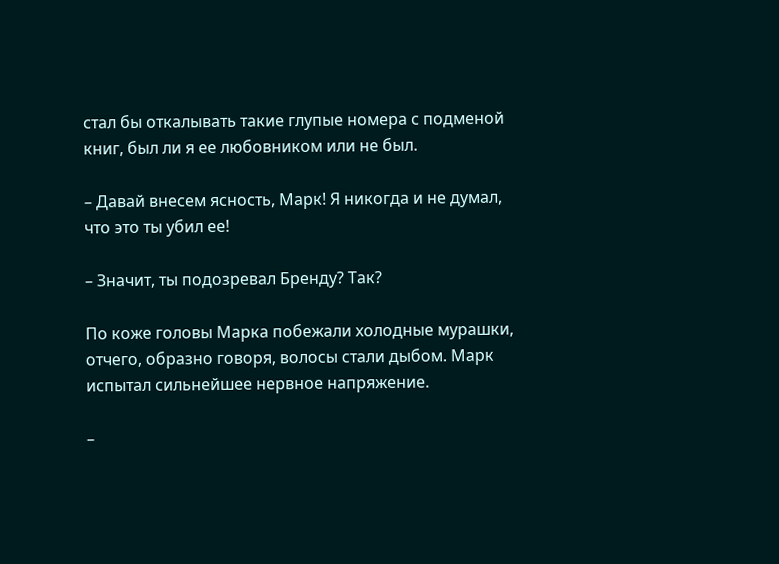стал бы откалывать такие глупые номера с подменой книг, был ли я ее любовником или не был.

– Давай внесем ясность, Марк! Я никогда и не думал, что это ты убил ее!

– Значит, ты подозревал Бренду? Так?

По коже головы Марка побежали холодные мурашки, отчего, образно говоря, волосы стали дыбом. Марк испытал сильнейшее нервное напряжение.

–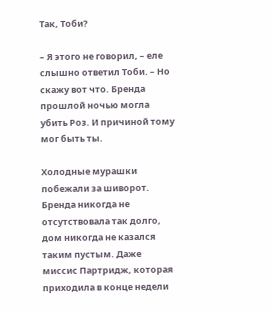Так, Тоби?

– Я этого не говорил, – еле слышно ответил Тоби. – Но скажу вот что. Бренда прошлой ночью могла убить Роз. И причиной тому мог быть ты.

Холодные мурашки побежали за шиворот. Бренда никогда не отсутствовала так долго, дом никогда не казался таким пустым. Даже миссис Партридж, которая приходила в конце недели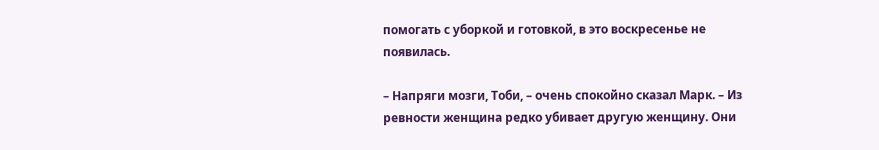помогать с уборкой и готовкой, в это воскресенье не появилась.

– Напряги мозги, Тоби, – очень спокойно сказал Марк. – Из ревности женщина редко убивает другую женщину. Они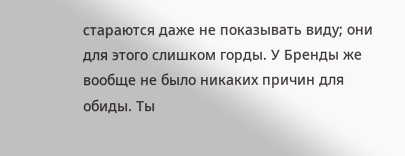стараются даже не показывать виду; они для этого слишком горды. У Бренды же вообще не было никаких причин для обиды. Ты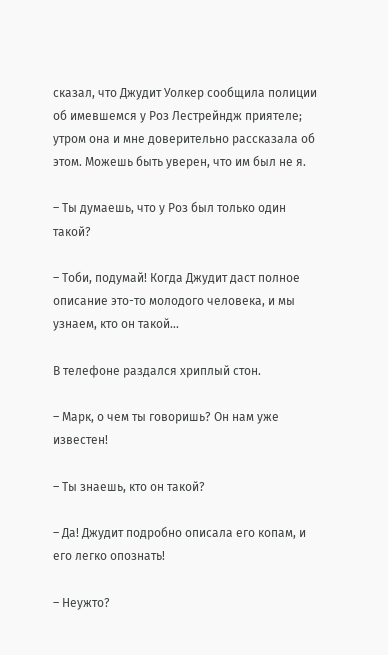сказал, что Джудит Уолкер сообщила полиции об имевшемся у Роз Лестрейндж приятеле; утром она и мне доверительно рассказала об этом. Можешь быть уверен, что им был не я.

– Ты думаешь, что у Роз был только один такой?

– Тоби, подумай! Когда Джудит даст полное описание это-то молодого человека, и мы узнаем, кто он такой…

В телефоне раздался хриплый стон.

– Марк, о чем ты говоришь? Он нам уже известен!

– Ты знаешь, кто он такой?

– Да! Джудит подробно описала его копам, и его легко опознать!

– Неужто?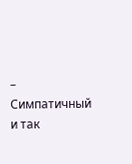– Симпатичный и так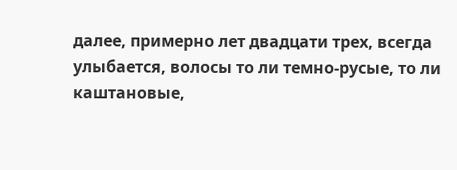далее, примерно лет двадцати трех, всегда улыбается, волосы то ли темно-русые, то ли каштановые,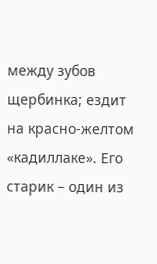между зубов щербинка; ездит на красно-желтом «кадиллаке». Его старик – один из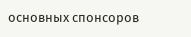основных спонсоров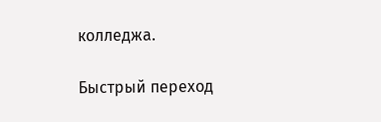колледжа.

Быстрый переход